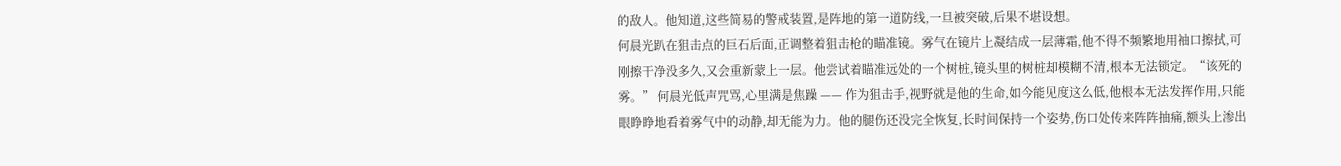的敌人。他知道,这些简易的警戒装置,是阵地的第一道防线,一旦被突破,后果不堪设想。
何晨光趴在狙击点的巨石后面,正调整着狙击枪的瞄准镜。雾气在镜片上凝结成一层薄霜,他不得不频繁地用袖口擦拭,可刚擦干净没多久,又会重新蒙上一层。他尝试着瞄准远处的一个树桩,镜头里的树桩却模糊不清,根本无法锁定。“该死的雾。” 何晨光低声咒骂,心里满是焦躁 —— 作为狙击手,视野就是他的生命,如今能见度这么低,他根本无法发挥作用,只能眼睁睁地看着雾气中的动静,却无能为力。他的腿伤还没完全恢复,长时间保持一个姿势,伤口处传来阵阵抽痛,额头上渗出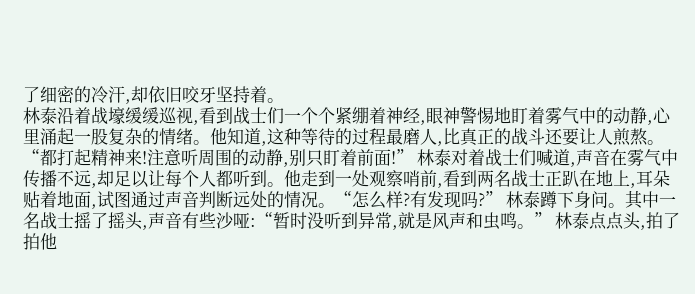了细密的冷汗,却依旧咬牙坚持着。
林泰沿着战壕缓缓巡视,看到战士们一个个紧绷着神经,眼神警惕地盯着雾气中的动静,心里涌起一股复杂的情绪。他知道,这种等待的过程最磨人,比真正的战斗还要让人煎熬。“都打起精神来!注意听周围的动静,别只盯着前面!” 林泰对着战士们喊道,声音在雾气中传播不远,却足以让每个人都听到。他走到一处观察哨前,看到两名战士正趴在地上,耳朵贴着地面,试图通过声音判断远处的情况。“怎么样?有发现吗?” 林泰蹲下身问。其中一名战士摇了摇头,声音有些沙哑:“暂时没听到异常,就是风声和虫鸣。” 林泰点点头,拍了拍他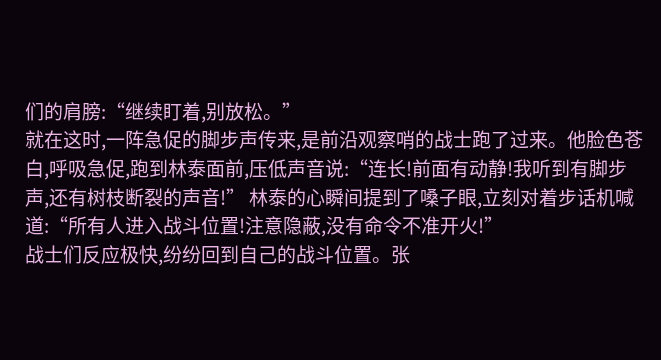们的肩膀:“继续盯着,别放松。”
就在这时,一阵急促的脚步声传来,是前沿观察哨的战士跑了过来。他脸色苍白,呼吸急促,跑到林泰面前,压低声音说:“连长!前面有动静!我听到有脚步声,还有树枝断裂的声音!” 林泰的心瞬间提到了嗓子眼,立刻对着步话机喊道:“所有人进入战斗位置!注意隐蔽,没有命令不准开火!”
战士们反应极快,纷纷回到自己的战斗位置。张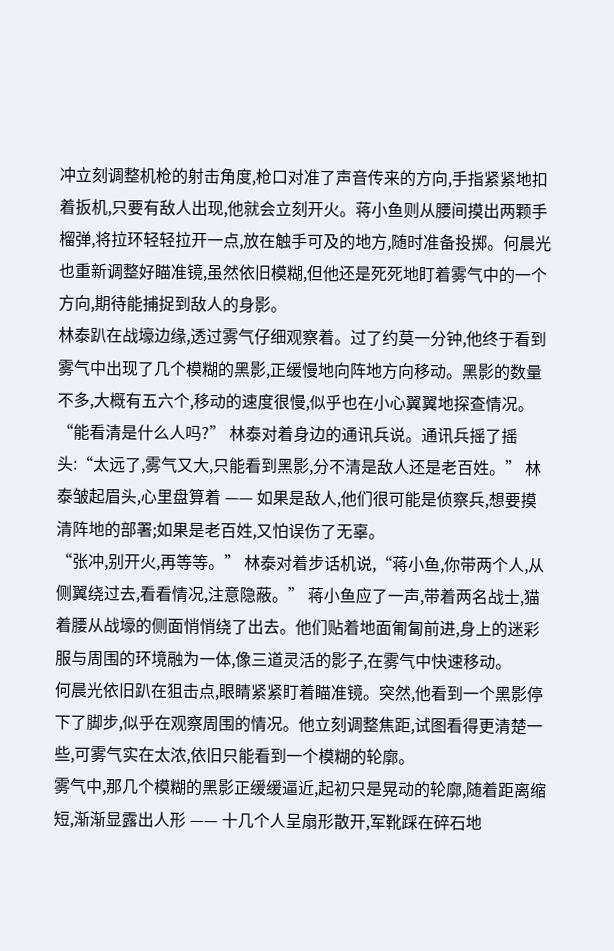冲立刻调整机枪的射击角度,枪口对准了声音传来的方向,手指紧紧地扣着扳机,只要有敌人出现,他就会立刻开火。蒋小鱼则从腰间摸出两颗手榴弹,将拉环轻轻拉开一点,放在触手可及的地方,随时准备投掷。何晨光也重新调整好瞄准镜,虽然依旧模糊,但他还是死死地盯着雾气中的一个方向,期待能捕捉到敌人的身影。
林泰趴在战壕边缘,透过雾气仔细观察着。过了约莫一分钟,他终于看到雾气中出现了几个模糊的黑影,正缓慢地向阵地方向移动。黑影的数量不多,大概有五六个,移动的速度很慢,似乎也在小心翼翼地探查情况。“能看清是什么人吗?” 林泰对着身边的通讯兵说。通讯兵摇了摇头:“太远了,雾气又大,只能看到黑影,分不清是敌人还是老百姓。” 林泰皱起眉头,心里盘算着 —— 如果是敌人,他们很可能是侦察兵,想要摸清阵地的部署;如果是老百姓,又怕误伤了无辜。
“张冲,别开火,再等等。” 林泰对着步话机说,“蒋小鱼,你带两个人,从侧翼绕过去,看看情况,注意隐蔽。” 蒋小鱼应了一声,带着两名战士,猫着腰从战壕的侧面悄悄绕了出去。他们贴着地面匍匐前进,身上的迷彩服与周围的环境融为一体,像三道灵活的影子,在雾气中快速移动。
何晨光依旧趴在狙击点,眼睛紧紧盯着瞄准镜。突然,他看到一个黑影停下了脚步,似乎在观察周围的情况。他立刻调整焦距,试图看得更清楚一些,可雾气实在太浓,依旧只能看到一个模糊的轮廓。
雾气中,那几个模糊的黑影正缓缓逼近,起初只是晃动的轮廓,随着距离缩短,渐渐显露出人形 —— 十几个人呈扇形散开,军靴踩在碎石地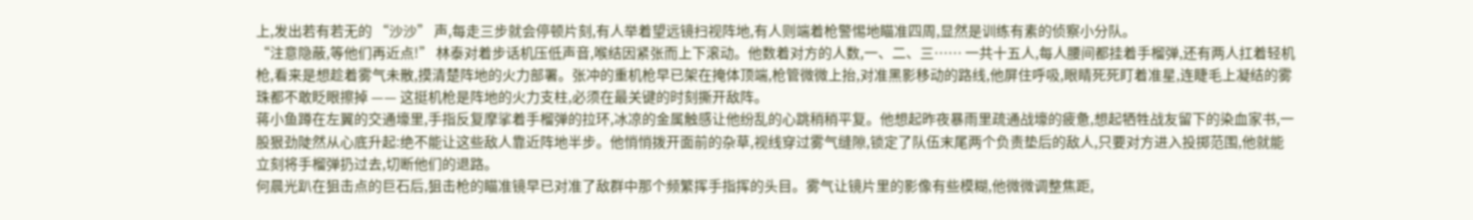上,发出若有若无的 “沙沙” 声,每走三步就会停顿片刻,有人举着望远镜扫视阵地,有人则端着枪警惕地瞄准四周,显然是训练有素的侦察小分队。
“注意隐蔽,等他们再近点!” 林泰对着步话机压低声音,喉结因紧张而上下滚动。他数着对方的人数,一、二、三…… 一共十五人,每人腰间都挂着手榴弹,还有两人扛着轻机枪,看来是想趁着雾气未散,摸清楚阵地的火力部署。张冲的重机枪早已架在掩体顶端,枪管微微上抬,对准黑影移动的路线,他屏住呼吸,眼睛死死盯着准星,连睫毛上凝结的雾珠都不敢眨眼擦掉 —— 这挺机枪是阵地的火力支柱,必须在最关键的时刻撕开敌阵。
蒋小鱼蹲在左翼的交通壕里,手指反复摩挲着手榴弹的拉环,冰凉的金属触感让他纷乱的心跳稍稍平复。他想起昨夜暴雨里疏通战壕的疲惫,想起牺牲战友留下的染血家书,一股狠劲陡然从心底升起:绝不能让这些敌人靠近阵地半步。他悄悄拨开面前的杂草,视线穿过雾气缝隙,锁定了队伍末尾两个负责垫后的敌人,只要对方进入投掷范围,他就能立刻将手榴弹扔过去,切断他们的退路。
何晨光趴在狙击点的巨石后,狙击枪的瞄准镜早已对准了敌群中那个频繁挥手指挥的头目。雾气让镜片里的影像有些模糊,他微微调整焦距,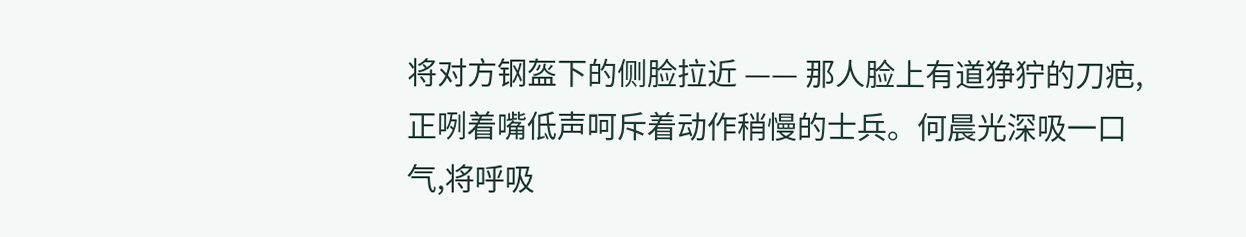将对方钢盔下的侧脸拉近 —— 那人脸上有道狰狞的刀疤,正咧着嘴低声呵斥着动作稍慢的士兵。何晨光深吸一口气,将呼吸